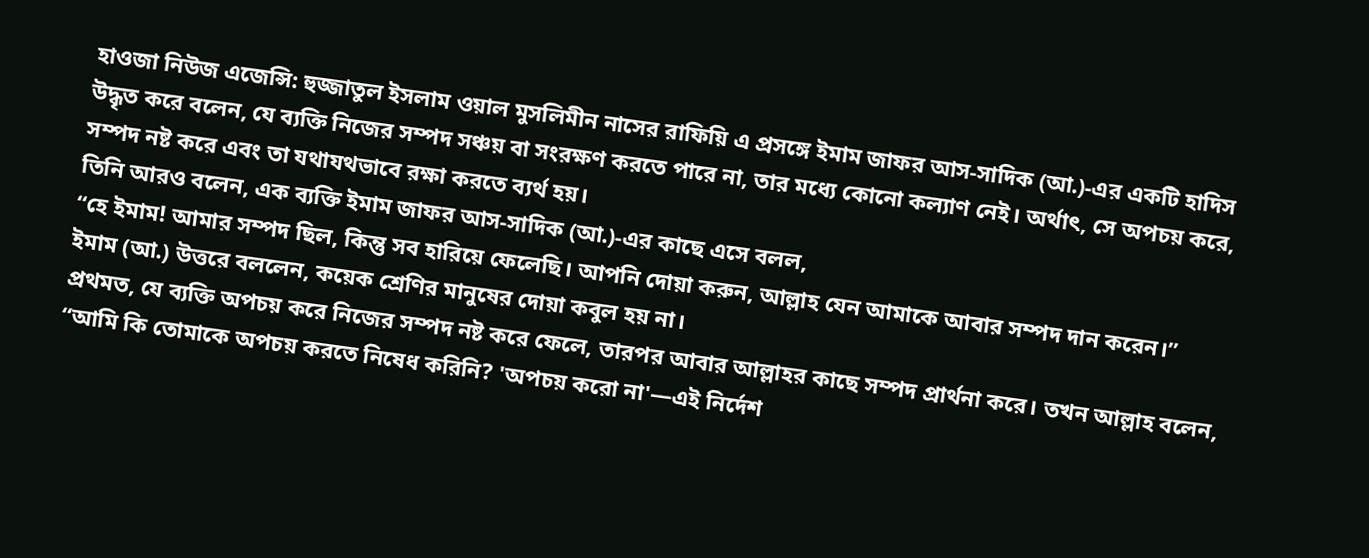হাওজা নিউজ এজেন্সি: হুজ্জাতুল ইসলাম ওয়াল মুসলিমীন নাসের রাফিয়ি এ প্রসঙ্গে ইমাম জাফর আস-সাদিক (আ.)-এর একটি হাদিস উদ্ধৃত করে বলেন, যে ব্যক্তি নিজের সম্পদ সঞ্চয় বা সংরক্ষণ করতে পারে না, তার মধ্যে কোনো কল্যাণ নেই। অর্থাৎ, সে অপচয় করে, সম্পদ নষ্ট করে এবং তা যথাযথভাবে রক্ষা করতে ব্যর্থ হয়।
তিনি আরও বলেন, এক ব্যক্তি ইমাম জাফর আস-সাদিক (আ.)-এর কাছে এসে বলল,
“হে ইমাম! আমার সম্পদ ছিল, কিন্তু সব হারিয়ে ফেলেছি। আপনি দোয়া করুন, আল্লাহ যেন আমাকে আবার সম্পদ দান করেন।”
ইমাম (আ.) উত্তরে বললেন, কয়েক শ্রেণির মানুষের দোয়া কবুল হয় না।
প্রথমত, যে ব্যক্তি অপচয় করে নিজের সম্পদ নষ্ট করে ফেলে, তারপর আবার আল্লাহর কাছে সম্পদ প্রার্থনা করে। তখন আল্লাহ বলেন,
“আমি কি তোমাকে অপচয় করতে নিষেধ করিনি? 'অপচয় করো না'—এই নির্দেশ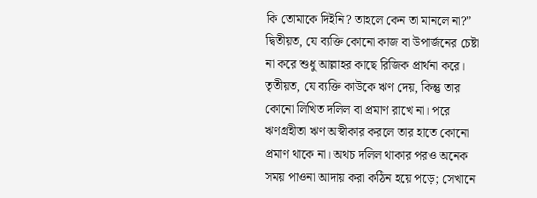কি তোমাকে দিইনি? তাহলে কেন তা মানলে না?”
দ্বিতীয়ত, যে ব্যক্তি কোনো কাজ বা উপার্জনের চেষ্টা না করে শুধু আল্লাহর কাছে রিজিক প্রার্থনা করে।
তৃতীয়ত, যে ব্যক্তি কাউকে ঋণ দেয়, কিন্তু তার কোনো লিখিত দলিল বা প্রমাণ রাখে না। পরে ঋণগ্রহীতা ঋণ অস্বীকার করলে তার হাতে কোনো প্রমাণ থাকে না। অথচ দলিল থাকার পরও অনেক সময় পাওনা আদায় করা কঠিন হয়ে পড়ে; সেখানে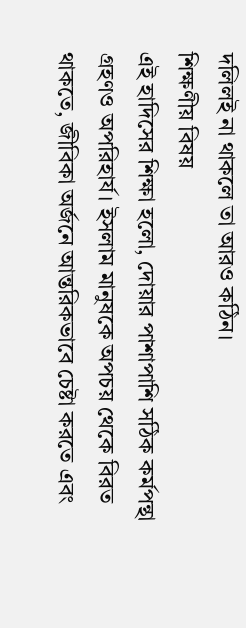দলিলই না থাকলে তা আরও কঠিন।
শিক্ষণীয় বিষয়
এই হাদিসের শিক্ষা হলো, দোয়ার পাশাপাশি সঠিক কর্মপন্থা গ্রহণও অপরিহার্য। ইসলাম মানুষকে অপচয় থেকে বিরত থাকতে, জীবিকা অর্জনে আন্তরিকভাবে চেষ্টা করতে এবং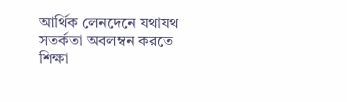আর্থিক লেনদেনে যথাযথ সতর্কতা অবলম্বন করতে শিক্ষা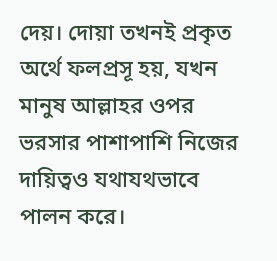দেয়। দোয়া তখনই প্রকৃত অর্থে ফলপ্রসূ হয়, যখন মানুষ আল্লাহর ওপর ভরসার পাশাপাশি নিজের দায়িত্বও যথাযথভাবে পালন করে।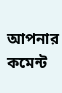আপনার কমেন্ট